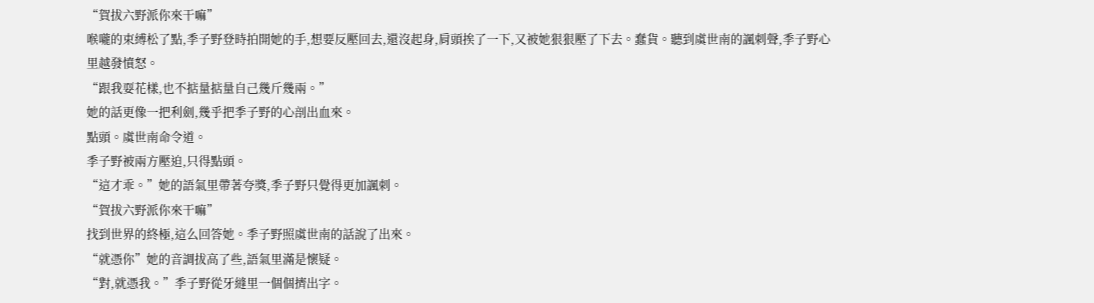“賀拔六野派你來干嘛”
喉嚨的束縛松了點,季子野登時拍開她的手,想要反壓回去,還沒起身,肩頭挨了一下,又被她狠狠壓了下去。蠢貨。聽到虞世南的諷刺聲,季子野心里越發憤怒。
“跟我耍花樣,也不掂量掂量自己幾斤幾兩。”
她的話更像一把利劍,幾乎把季子野的心剖出血來。
點頭。虞世南命令道。
季子野被兩方壓迫,只得點頭。
“這才乖。”她的語氣里帶著夸獎,季子野只覺得更加諷刺。
“賀拔六野派你來干嘛”
找到世界的終極,這么回答她。季子野照虞世南的話說了出來。
“就憑你”她的音調拔高了些,語氣里滿是懷疑。
“對,就憑我。”季子野從牙縫里一個個擠出字。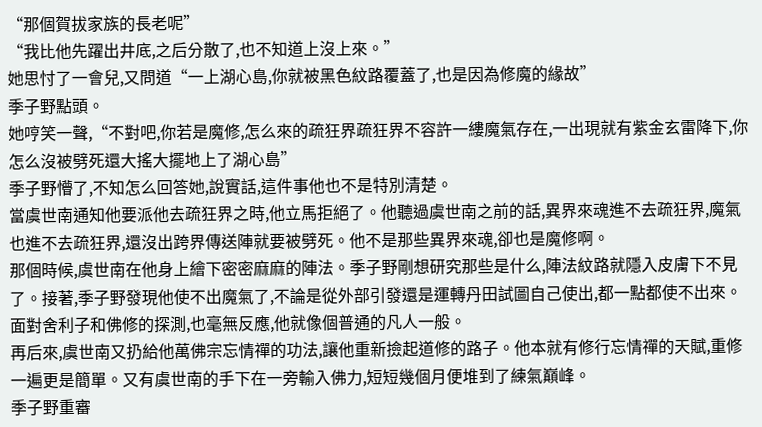“那個賀拔家族的長老呢”
“我比他先躍出井底,之后分散了,也不知道上沒上來。”
她思忖了一會兒,又問道“一上湖心島,你就被黑色紋路覆蓋了,也是因為修魔的緣故”
季子野點頭。
她哼笑一聲,“不對吧,你若是魔修,怎么來的疏狂界疏狂界不容許一縷魔氣存在,一出現就有紫金玄雷降下,你怎么沒被劈死還大搖大擺地上了湖心島”
季子野懵了,不知怎么回答她,說實話,這件事他也不是特別清楚。
當虞世南通知他要派他去疏狂界之時,他立馬拒絕了。他聽過虞世南之前的話,異界來魂進不去疏狂界,魔氣也進不去疏狂界,還沒出跨界傳送陣就要被劈死。他不是那些異界來魂,卻也是魔修啊。
那個時候,虞世南在他身上繪下密密麻麻的陣法。季子野剛想研究那些是什么,陣法紋路就隱入皮膚下不見了。接著,季子野發現他使不出魔氣了,不論是從外部引發還是運轉丹田試圖自己使出,都一點都使不出來。
面對舍利子和佛修的探測,也毫無反應,他就像個普通的凡人一般。
再后來,虞世南又扔給他萬佛宗忘情禪的功法,讓他重新撿起道修的路子。他本就有修行忘情禪的天賦,重修一遍更是簡單。又有虞世南的手下在一旁輸入佛力,短短幾個月便堆到了練氣巔峰。
季子野重審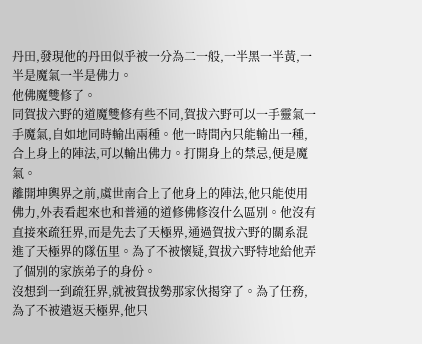丹田,發現他的丹田似乎被一分為二一般,一半黑一半黃,一半是魔氣一半是佛力。
他佛魔雙修了。
同賀拔六野的道魔雙修有些不同,賀拔六野可以一手靈氣一手魔氣,自如地同時輸出兩種。他一時間內只能輸出一種,合上身上的陣法,可以輸出佛力。打開身上的禁忌,便是魔氣。
離開坤輿界之前,虞世南合上了他身上的陣法,他只能使用佛力,外表看起來也和普通的道修佛修沒什么區別。他沒有直接來疏狂界,而是先去了天極界,通過賀拔六野的關系混進了天極界的隊伍里。為了不被懷疑,賀拔六野特地給他弄了個別的家族弟子的身份。
沒想到一到疏狂界,就被賀拔勢那家伙揭穿了。為了任務,為了不被遣返天極界,他只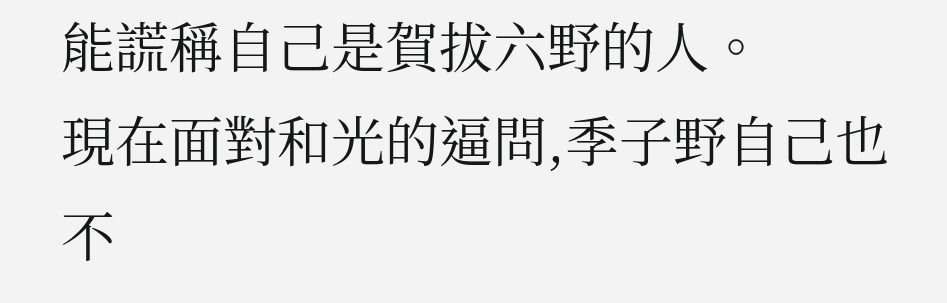能謊稱自己是賀拔六野的人。
現在面對和光的逼問,季子野自己也不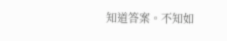知道答案。不知如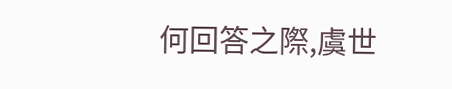何回答之際,虞世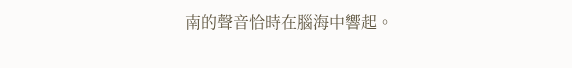南的聲音恰時在腦海中響起。